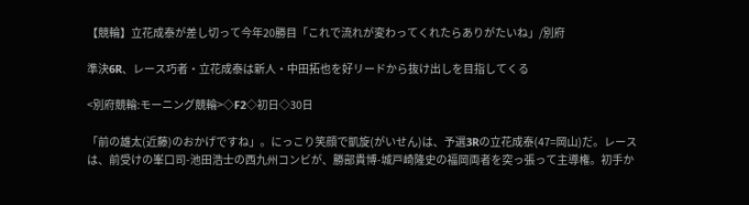【競輪】立花成泰が差し切って今年20勝目「これで流れが変わってくれたらありがたいね」/別府

準決6R、レース巧者・立花成泰は新人・中田拓也を好リードから抜け出しを目指してくる

<別府競輪:モーニング競輪>◇F2◇初日◇30日

「前の雄太(近藤)のおかげですね」。にっこり笑顔で凱旋(がいせん)は、予選3Rの立花成泰(47=岡山)だ。レースは、前受けの峯口司-池田浩士の西九州コンビが、勝部貴博-城戸崎隆史の福岡両者を突っ張って主導権。初手か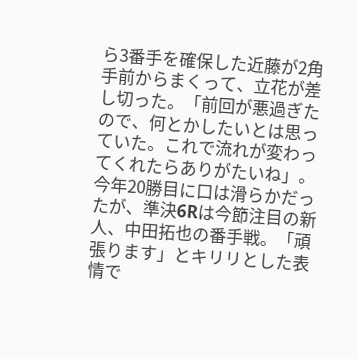ら3番手を確保した近藤が2角手前からまくって、立花が差し切った。「前回が悪過ぎたので、何とかしたいとは思っていた。これで流れが変わってくれたらありがたいね」。今年20勝目に口は滑らかだったが、準決6Rは今節注目の新人、中田拓也の番手戦。「頑張ります」とキリリとした表情で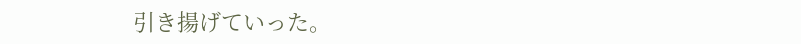引き揚げていった。